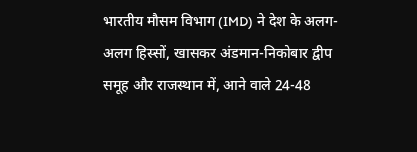भारतीय मौसम विभाग (IMD) ने देश के अलग-अलग हिस्सों, खासकर अंडमान-निकोबार द्वीप समूह और राजस्थान में, आने वाले 24-48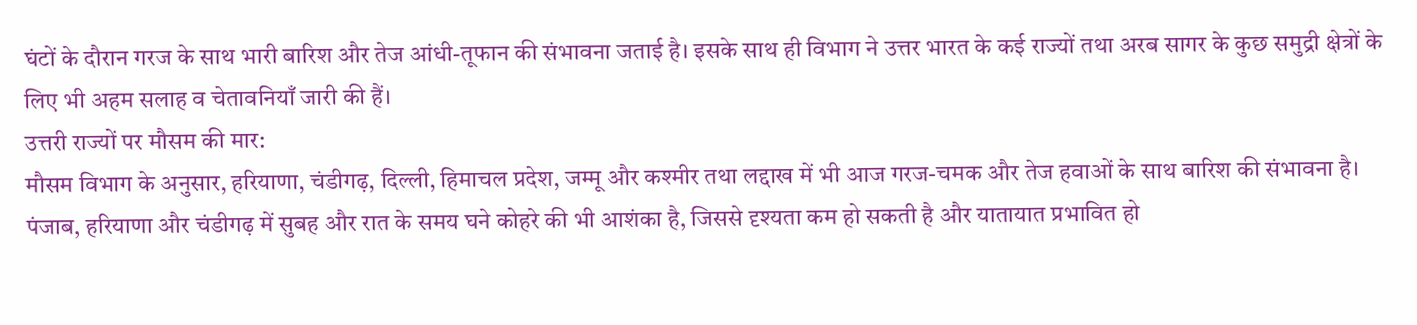घंटों के दौरान गरज के साथ भारी बारिश और तेज आंधी-तूफान की संभावना जताई है। इसके साथ ही विभाग ने उत्तर भारत के कई राज्यों तथा अरब सागर के कुछ समुद्री क्षेत्रों के लिए भी अहम सलाह व चेतावनियाँ जारी की हैं।
उत्तरी राज्यों पर मौसम की मार:
मौसम विभाग के अनुसार, हरियाणा, चंडीगढ़, दिल्ली, हिमाचल प्रदेश, जम्मू और कश्मीर तथा लद्दाख में भी आज गरज-चमक और तेज हवाओं के साथ बारिश की संभावना है। पंजाब, हरियाणा और चंडीगढ़ में सुबह और रात के समय घने कोहरे की भी आशंका है, जिससे दृश्यता कम हो सकती है और यातायात प्रभावित हो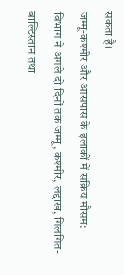सकता है।
जम्मू-कश्मीर और आसपास के इलाकों में सक्रिय मौसम:
विभाग ने अगले दो दिनों तक जम्मू, कश्मीर, लद्दाख, गिलगित-बाल्टिस्तान तथा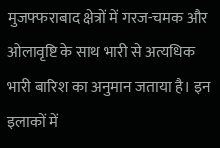मुजफ्फराबाद क्षेत्रों में गरज-चमक और ओलावृष्टि के साथ भारी से अत्यधिक भारी बारिश का अनुमान जताया है। इन इलाकों में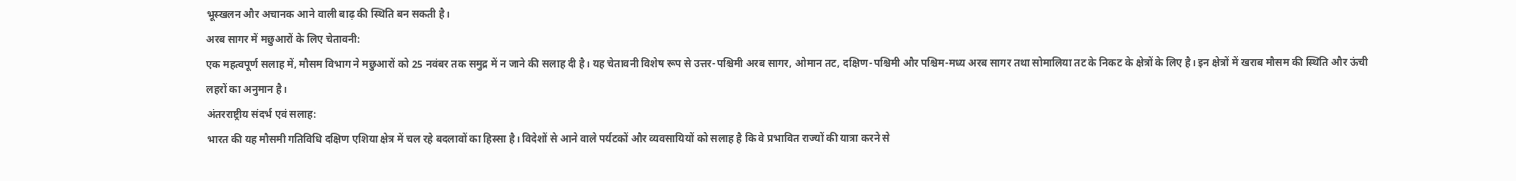भूस्खलन और अचानक आने वाली बाढ़ की स्थिति बन सकती है।
अरब सागर में मछुआरों के लिए चेतावनी:
एक महत्वपूर्ण सलाह में, मौसम विभाग ने मछुआरों को 25 नवंबर तक समुद्र में न जाने की सलाह दी है। यह चेतावनी विशेष रूप से उत्तर-पश्चिमी अरब सागर, ओमान तट, दक्षिण-पश्चिमी और पश्चिम-मध्य अरब सागर तथा सोमालिया तट के निकट के क्षेत्रों के लिए है। इन क्षेत्रों में खराब मौसम की स्थिति और ऊंची लहरों का अनुमान है।
अंतरराष्ट्रीय संदर्भ एवं सलाह:
भारत की यह मौसमी गतिविधि दक्षिण एशिया क्षेत्र में चल रहे बदलावों का हिस्सा है। विदेशों से आने वाले पर्यटकों और व्यवसायियों को सलाह है कि वे प्रभावित राज्यों की यात्रा करने से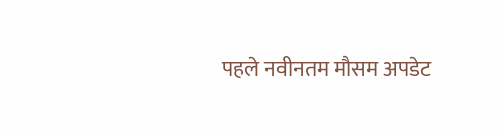पहले नवीनतम मौसम अपडेट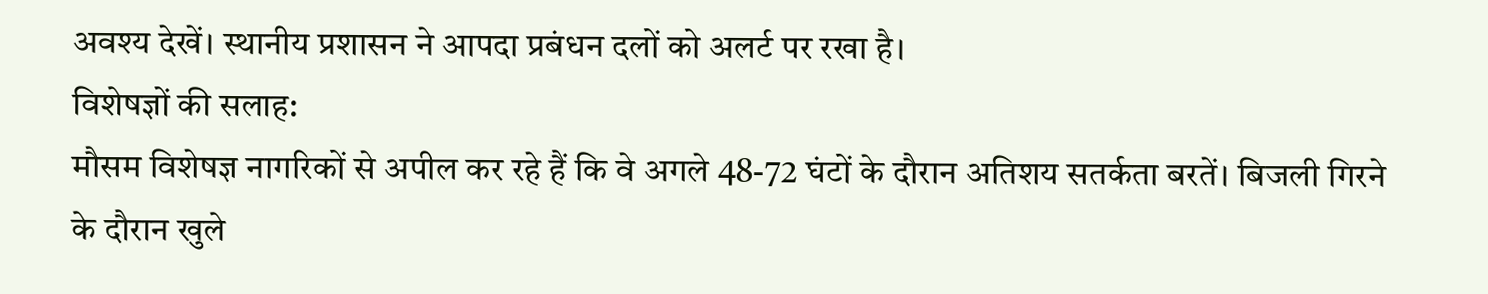अवश्य देखें। स्थानीय प्रशासन ने आपदा प्रबंधन दलों को अलर्ट पर रखा है।
विशेषज्ञों की सलाह:
मौसम विशेषज्ञ नागरिकों से अपील कर रहे हैं कि वे अगले 48-72 घंटों के दौरान अतिशय सतर्कता बरतें। बिजली गिरने के दौरान खुले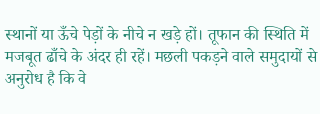स्थानों या ऊँचे पेड़ों के नीचे न खड़े हों। तूफान की स्थिति में मजबूत ढाँचे के अंदर ही रहें। मछली पकड़ने वाले समुदायों से अनुरोध है कि वे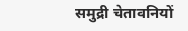समुद्री चेतावनियों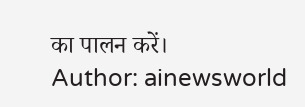का पालन करें।
Author: ainewsworld